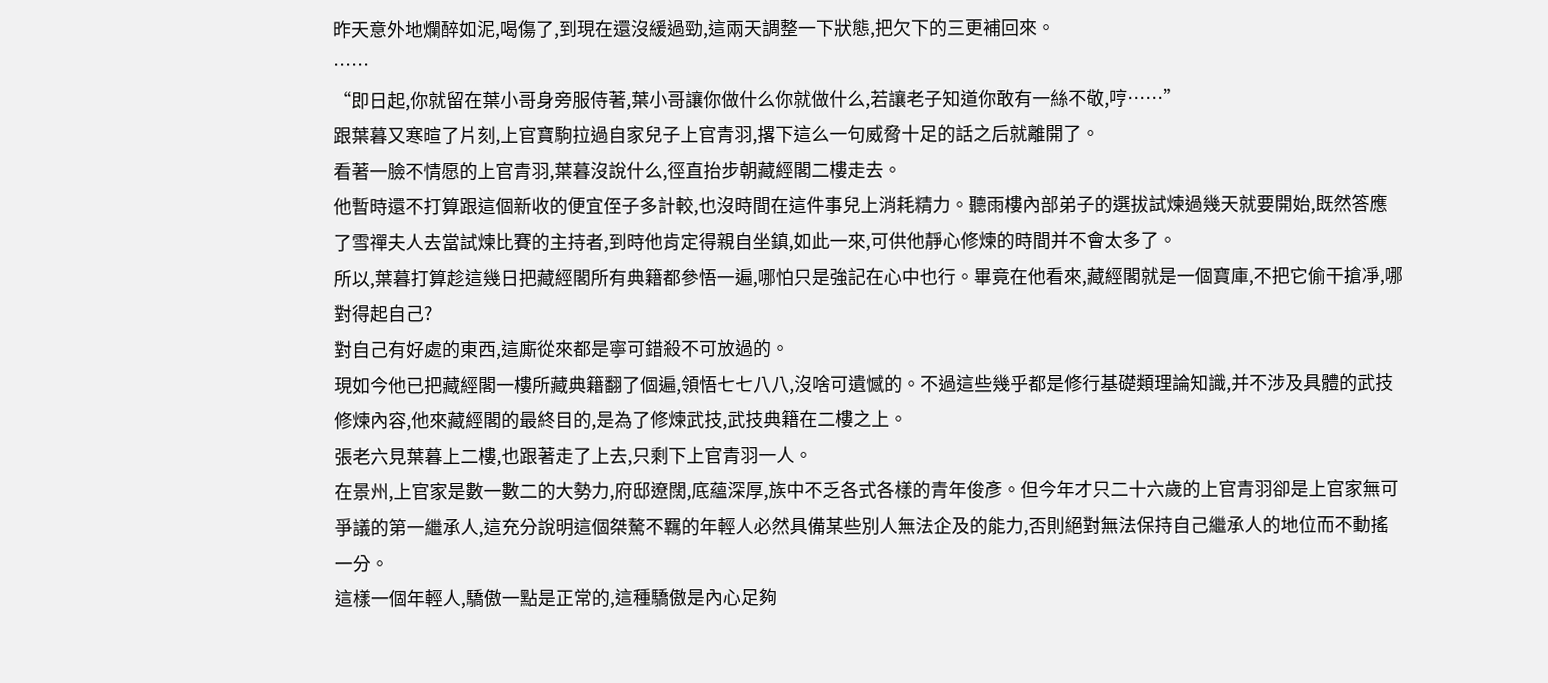昨天意外地爛醉如泥,喝傷了,到現在還沒緩過勁,這兩天調整一下狀態,把欠下的三更補回來。
……
“即日起,你就留在葉小哥身旁服侍著,葉小哥讓你做什么你就做什么,若讓老子知道你敢有一絲不敬,哼……”
跟葉暮又寒暄了片刻,上官寶駒拉過自家兒子上官青羽,撂下這么一句威脅十足的話之后就離開了。
看著一臉不情愿的上官青羽,葉暮沒說什么,徑直抬步朝藏經閣二樓走去。
他暫時還不打算跟這個新收的便宜侄子多計較,也沒時間在這件事兒上消耗精力。聽雨樓內部弟子的選拔試煉過幾天就要開始,既然答應了雪禪夫人去當試煉比賽的主持者,到時他肯定得親自坐鎮,如此一來,可供他靜心修煉的時間并不會太多了。
所以,葉暮打算趁這幾日把藏經閣所有典籍都參悟一遍,哪怕只是強記在心中也行。畢竟在他看來,藏經閣就是一個寶庫,不把它偷干搶凈,哪對得起自己?
對自己有好處的東西,這廝從來都是寧可錯殺不可放過的。
現如今他已把藏經閣一樓所藏典籍翻了個遍,領悟七七八八,沒啥可遺憾的。不過這些幾乎都是修行基礎類理論知識,并不涉及具體的武技修煉內容,他來藏經閣的最終目的,是為了修煉武技,武技典籍在二樓之上。
張老六見葉暮上二樓,也跟著走了上去,只剩下上官青羽一人。
在景州,上官家是數一數二的大勢力,府邸遼闊,底蘊深厚,族中不乏各式各樣的青年俊彥。但今年才只二十六歲的上官青羽卻是上官家無可爭議的第一繼承人,這充分說明這個桀驁不羈的年輕人必然具備某些別人無法企及的能力,否則絕對無法保持自己繼承人的地位而不動搖一分。
這樣一個年輕人,驕傲一點是正常的,這種驕傲是內心足夠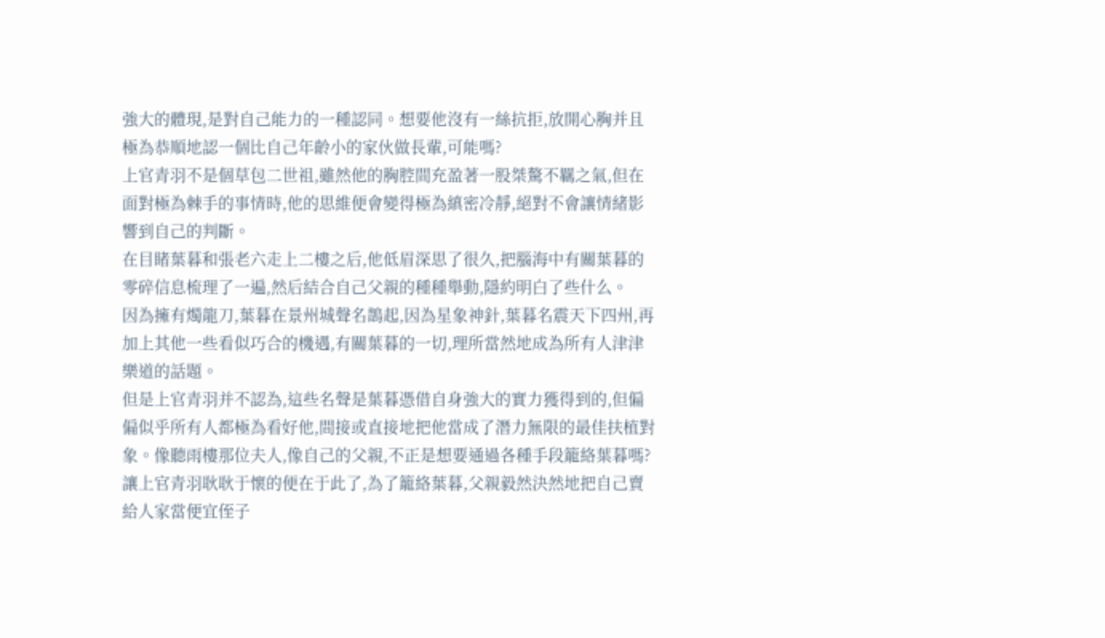強大的體現,是對自己能力的一種認同。想要他沒有一絲抗拒,放開心胸并且極為恭順地認一個比自己年齡小的家伙做長輩,可能嗎?
上官青羽不是個草包二世祖,雖然他的胸腔間充盈著一股桀驁不羈之氣,但在面對極為棘手的事情時,他的思維便會變得極為縝密冷靜,絕對不會讓情緒影響到自己的判斷。
在目睹葉暮和張老六走上二樓之后,他低眉深思了很久,把腦海中有關葉暮的零碎信息梳理了一遍,然后結合自己父親的種種舉動,隱約明白了些什么。
因為擁有燭龍刀,葉暮在景州城聲名鵲起,因為星象神針,葉暮名震天下四州,再加上其他一些看似巧合的機遇,有關葉暮的一切,理所當然地成為所有人津津樂道的話題。
但是上官青羽并不認為,這些名聲是葉暮憑借自身強大的實力獲得到的,但偏偏似乎所有人都極為看好他,間接或直接地把他當成了潛力無限的最佳扶植對象。像聽雨樓那位夫人,像自己的父親,不正是想要通過各種手段籠絡葉暮嗎?
讓上官青羽耿耿于懷的便在于此了,為了籠絡葉暮,父親毅然決然地把自己賣給人家當便宜侄子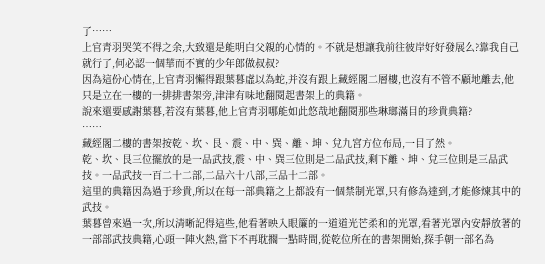了……
上官青羽哭笑不得之余,大致還是能明白父親的心情的。不就是想讓我前往彼岸好好發展么?靠我自己就行了,何必認一個華而不實的少年郎做叔叔?
因為這份心情在,上官青羽懶得跟葉暮虛以為蛇,并沒有跟上藏經閣二層樓,也沒有不管不顧地離去,他只是立在一樓的一排排書架旁,津津有味地翻閱起書架上的典籍。
說來還要感謝葉暮,若沒有葉暮,他上官青羽哪能如此悠哉地翻閱那些琳瑯滿目的珍貴典籍?
……
藏經閣二樓的書架按乾、坎、艮、震、中、巽、離、坤、兌九宮方位布局,一目了然。
乾、坎、艮三位擺放的是一品武技,震、中、巽三位則是二品武技,剩下離、坤、兌三位則是三品武技。一品武技一百二十二部,二品六十八部,三品十二部。
這里的典籍因為過于珍貴,所以在每一部典籍之上都設有一個禁制光罩,只有修為達到,才能修煉其中的武技。
葉暮曾來過一次,所以清晰記得這些,他看著映入眼簾的一道道光芒柔和的光罩,看著光罩內安靜放著的一部部武技典籍,心頭一陣火熱,當下不再耽擱一點時間,從乾位所在的書架開始,探手朝一部名為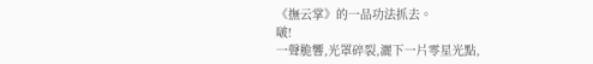《撫云掌》的一品功法抓去。
啵!
一聲脆響,光罩碎裂,灑下一片零星光點,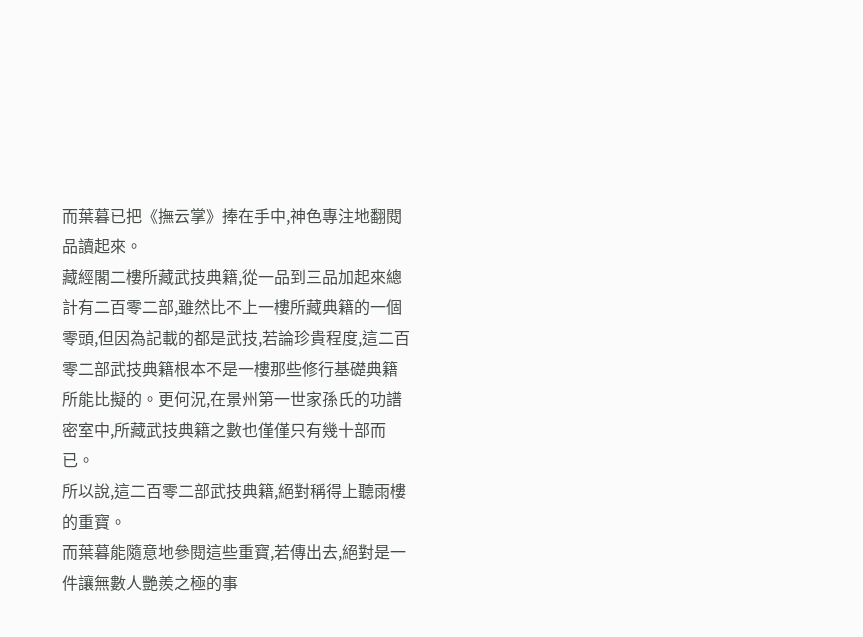而葉暮已把《撫云掌》捧在手中,神色專注地翻閱品讀起來。
藏經閣二樓所藏武技典籍,從一品到三品加起來總計有二百零二部,雖然比不上一樓所藏典籍的一個零頭,但因為記載的都是武技,若論珍貴程度,這二百零二部武技典籍根本不是一樓那些修行基礎典籍所能比擬的。更何況,在景州第一世家孫氏的功譜密室中,所藏武技典籍之數也僅僅只有幾十部而已。
所以說,這二百零二部武技典籍,絕對稱得上聽雨樓的重寶。
而葉暮能隨意地參閱這些重寶,若傳出去,絕對是一件讓無數人艷羨之極的事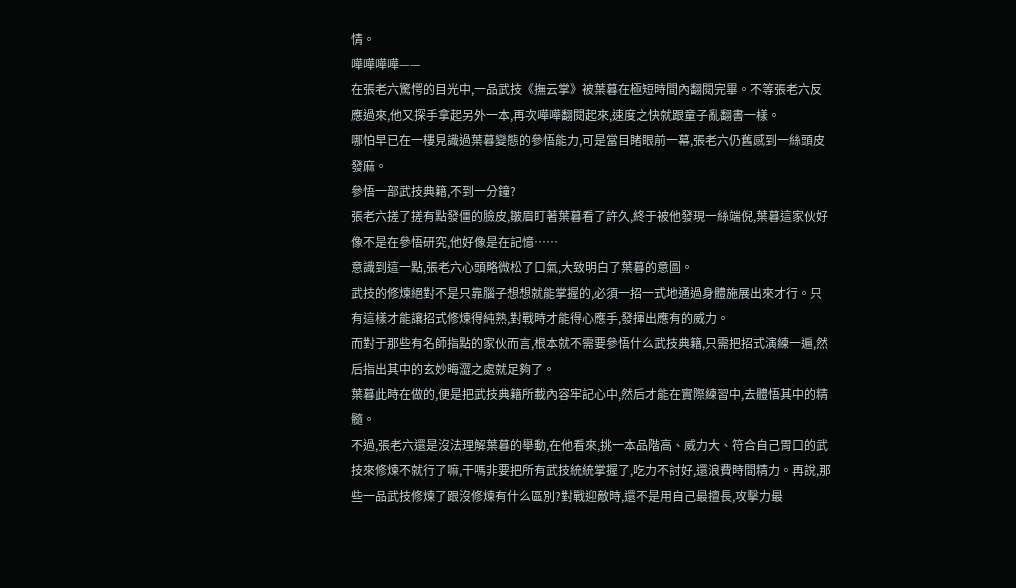情。
嘩嘩嘩嘩——
在張老六驚愕的目光中,一品武技《撫云掌》被葉暮在極短時間內翻閱完畢。不等張老六反應過來,他又探手拿起另外一本,再次嘩嘩翻閱起來,速度之快就跟童子亂翻書一樣。
哪怕早已在一樓見識過葉暮變態的參悟能力,可是當目睹眼前一幕,張老六仍舊感到一絲頭皮發麻。
參悟一部武技典籍,不到一分鐘?
張老六搓了搓有點發僵的臉皮,皺眉盯著葉暮看了許久,終于被他發現一絲端倪,葉暮這家伙好像不是在參悟研究,他好像是在記憶……
意識到這一點,張老六心頭略微松了口氣,大致明白了葉暮的意圖。
武技的修煉絕對不是只靠腦子想想就能掌握的,必須一招一式地通過身體施展出來才行。只有這樣才能讓招式修煉得純熟,對戰時才能得心應手,發揮出應有的威力。
而對于那些有名師指點的家伙而言,根本就不需要參悟什么武技典籍,只需把招式演練一遍,然后指出其中的玄妙晦澀之處就足夠了。
葉暮此時在做的,便是把武技典籍所載內容牢記心中,然后才能在實際練習中,去體悟其中的精髓。
不過,張老六還是沒法理解葉暮的舉動,在他看來,挑一本品階高、威力大、符合自己胃口的武技來修煉不就行了嘛,干嗎非要把所有武技統統掌握了,吃力不討好,還浪費時間精力。再說,那些一品武技修煉了跟沒修煉有什么區別?對戰迎敵時,還不是用自己最擅長,攻擊力最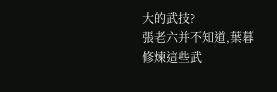大的武技?
張老六并不知道,葉暮修煉這些武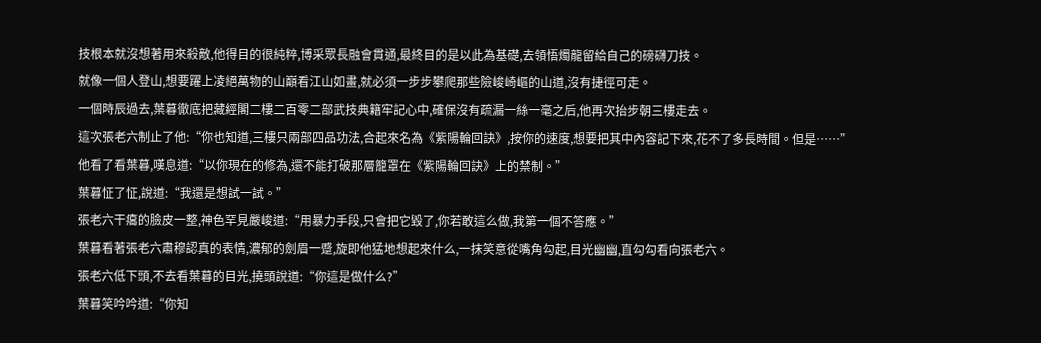技根本就沒想著用來殺敵,他得目的很純粹,博采眾長融會貫通,最終目的是以此為基礎,去領悟燭龍留給自己的磅礴刀技。
就像一個人登山,想要躍上凌絕萬物的山巔看江山如畫,就必須一步步攀爬那些險峻崎嶇的山道,沒有捷徑可走。
一個時辰過去,葉暮徹底把藏經閣二樓二百零二部武技典籍牢記心中,確保沒有疏漏一絲一毫之后,他再次抬步朝三樓走去。
這次張老六制止了他:“你也知道,三樓只兩部四品功法,合起來名為《紫陽輪回訣》,按你的速度,想要把其中內容記下來,花不了多長時間。但是……”
他看了看葉暮,嘆息道:“以你現在的修為,還不能打破那層籠罩在《紫陽輪回訣》上的禁制。”
葉暮怔了怔,說道:“我還是想試一試。”
張老六干癟的臉皮一整,神色罕見嚴峻道:“用暴力手段,只會把它毀了,你若敢這么做,我第一個不答應。”
葉暮看著張老六肅穆認真的表情,濃郁的劍眉一蹙,旋即他猛地想起來什么,一抹笑意從嘴角勾起,目光幽幽,直勾勾看向張老六。
張老六低下頭,不去看葉暮的目光,撓頭說道:“你這是做什么?”
葉暮笑吟吟道:“你知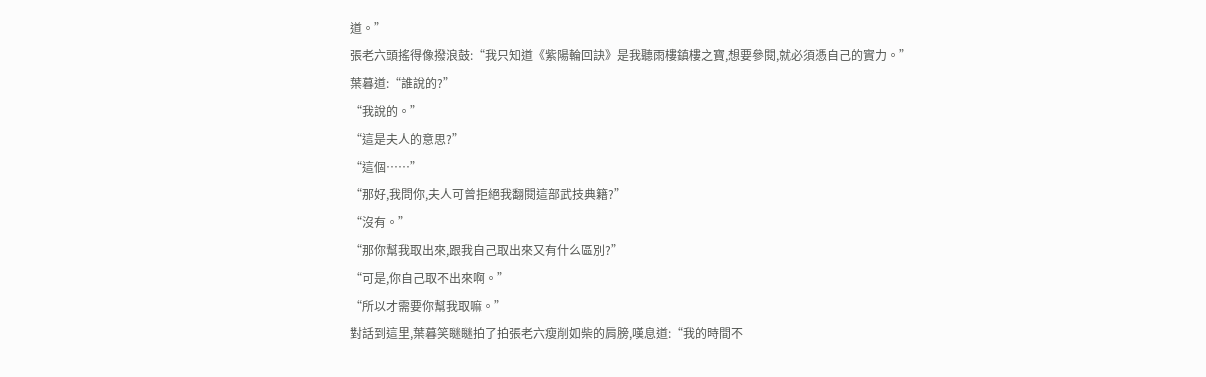道。”
張老六頭搖得像撥浪鼓:“我只知道《紫陽輪回訣》是我聽雨樓鎮樓之寶,想要參閱,就必須憑自己的實力。”
葉暮道:“誰說的?”
“我說的。”
“這是夫人的意思?”
“這個……”
“那好,我問你,夫人可曾拒絕我翻閱這部武技典籍?”
“沒有。”
“那你幫我取出來,跟我自己取出來又有什么區別?”
“可是,你自己取不出來啊。”
“所以才需要你幫我取嘛。”
對話到這里,葉暮笑瞇瞇拍了拍張老六瘦削如柴的肩膀,嘆息道:“我的時間不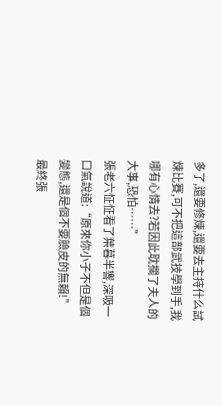多了,還要修煉,還要去主持什么試煉比賽,可不把這部武技學到手,我哪有心情去?若因此耽擱了夫人的大事,恐怕……”
張老六怔怔看了葉暮半響,深吸一口氣說道:“原來你小子不但是個變態,還是個不要臉皮的無賴!”
最終張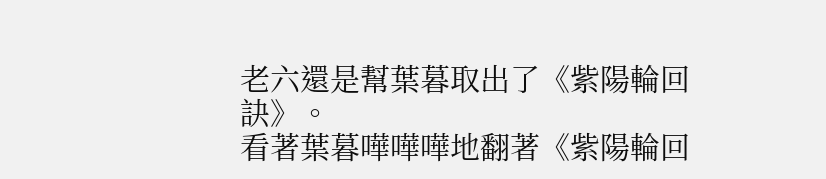老六還是幫葉暮取出了《紫陽輪回訣》。
看著葉暮嘩嘩嘩地翻著《紫陽輪回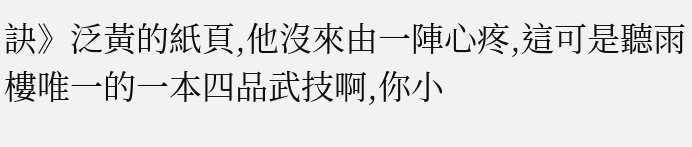訣》泛黃的紙頁,他沒來由一陣心疼,這可是聽雨樓唯一的一本四品武技啊,你小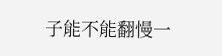子能不能翻慢一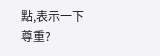點,表示一下尊重?